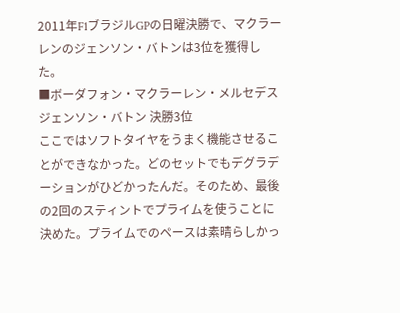2011年F1ブラジルGPの日曜決勝で、マクラーレンのジェンソン・バトンは3位を獲得した。
■ボーダフォン・マクラーレン・メルセデス
ジェンソン・バトン 決勝3位
ここではソフトタイヤをうまく機能させることができなかった。どのセットでもデグラデーションがひどかったんだ。そのため、最後の2回のスティントでプライムを使うことに決めた。プライムでのペースは素晴らしかっ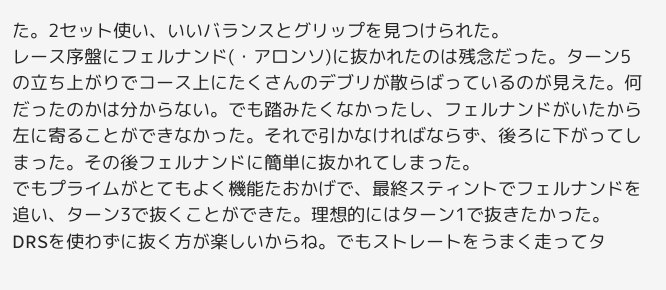た。2セット使い、いいバランスとグリップを見つけられた。
レース序盤にフェルナンド(・アロンソ)に抜かれたのは残念だった。ターン5の立ち上がりでコース上にたくさんのデブリが散らばっているのが見えた。何だったのかは分からない。でも踏みたくなかったし、フェルナンドがいたから左に寄ることができなかった。それで引かなければならず、後ろに下がってしまった。その後フェルナンドに簡単に抜かれてしまった。
でもプライムがとてもよく機能たおかげで、最終スティントでフェルナンドを追い、ターン3で抜くことができた。理想的にはターン1で抜きたかった。DRSを使わずに抜く方が楽しいからね。でもストレートをうまく走ってタ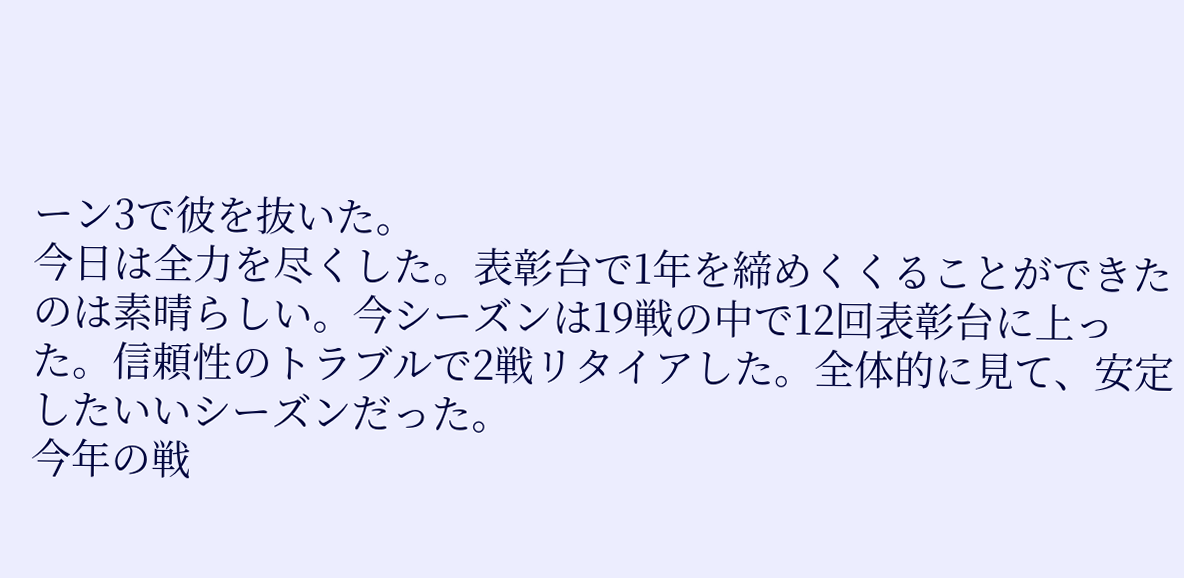ーン3で彼を抜いた。
今日は全力を尽くした。表彰台で1年を締めくくることができたのは素晴らしい。今シーズンは19戦の中で12回表彰台に上った。信頼性のトラブルで2戦リタイアした。全体的に見て、安定したいいシーズンだった。
今年の戦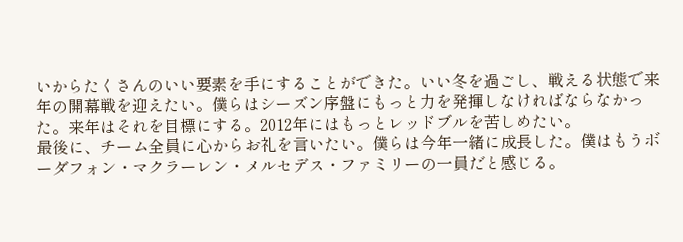いからたくさんのいい要素を手にすることができた。いい冬を過ごし、戦える状態で来年の開幕戦を迎えたい。僕らはシーズン序盤にもっと力を発揮しなければならなかった。来年はそれを目標にする。2012年にはもっとレッドブルを苦しめたい。
最後に、チーム全員に心からお礼を言いたい。僕らは今年一緒に成長した。僕はもうボーダフォン・マクラーレン・メルセデス・ファミリーの一員だと感じる。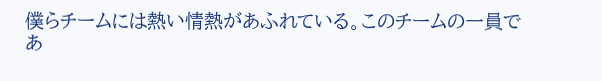僕らチームには熱い情熱があふれている。このチームの一員であ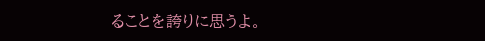ることを誇りに思うよ。